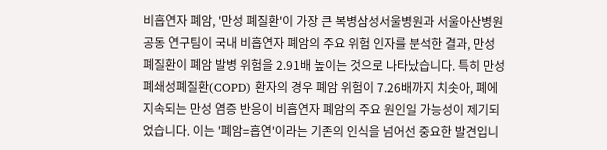비흡연자 폐암, '만성 폐질환'이 가장 큰 복병삼성서울병원과 서울아산병원 공동 연구팀이 국내 비흡연자 폐암의 주요 위험 인자를 분석한 결과, 만성 폐질환이 폐암 발병 위험을 2.91배 높이는 것으로 나타났습니다. 특히 만성폐쇄성폐질환(COPD) 환자의 경우 폐암 위험이 7.26배까지 치솟아, 폐에 지속되는 만성 염증 반응이 비흡연자 폐암의 주요 원인일 가능성이 제기되었습니다. 이는 '폐암=흡연'이라는 기존의 인식을 넘어선 중요한 발견입니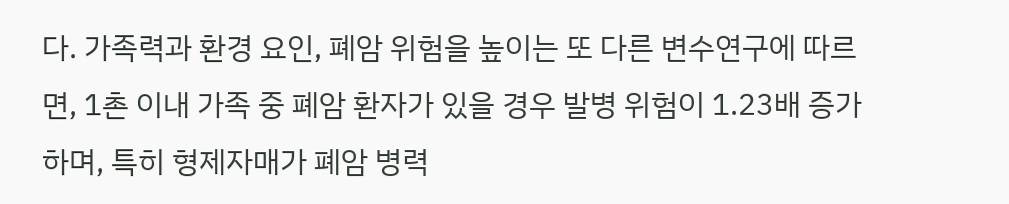다. 가족력과 환경 요인, 폐암 위험을 높이는 또 다른 변수연구에 따르면, 1촌 이내 가족 중 폐암 환자가 있을 경우 발병 위험이 1.23배 증가하며, 특히 형제자매가 폐암 병력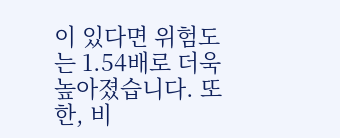이 있다면 위험도는 1.54배로 더욱 높아졌습니다. 또한, 비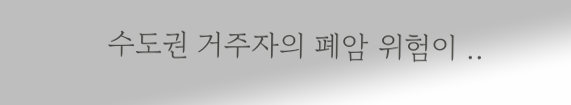수도권 거주자의 폐암 위험이 ..